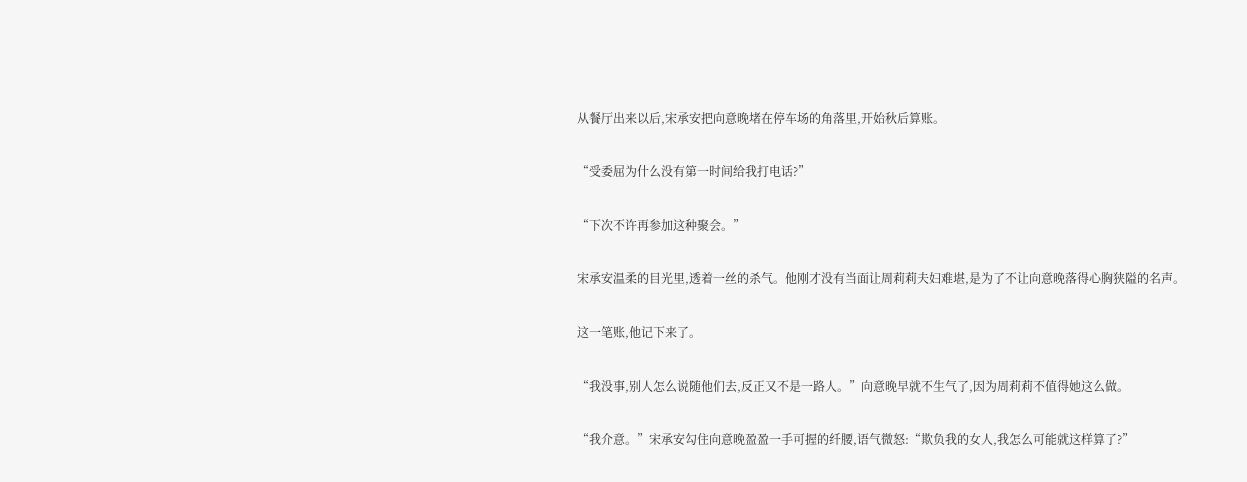从餐厅出来以后,宋承安把向意晚堵在停车场的角落里,开始秋后算账。

“受委屈为什么没有第一时间给我打电话?”

“下次不许再参加这种聚会。”

宋承安温柔的目光里,透着一丝的杀气。他刚才没有当面让周莉莉夫妇难堪,是为了不让向意晚落得心胸狭隘的名声。

这一笔账,他记下来了。

“我没事,别人怎么说随他们去,反正又不是一路人。”向意晚早就不生气了,因为周莉莉不值得她这么做。

“我介意。”宋承安勾住向意晚盈盈一手可握的纤腰,语气微怒:“欺负我的女人,我怎么可能就这样算了?”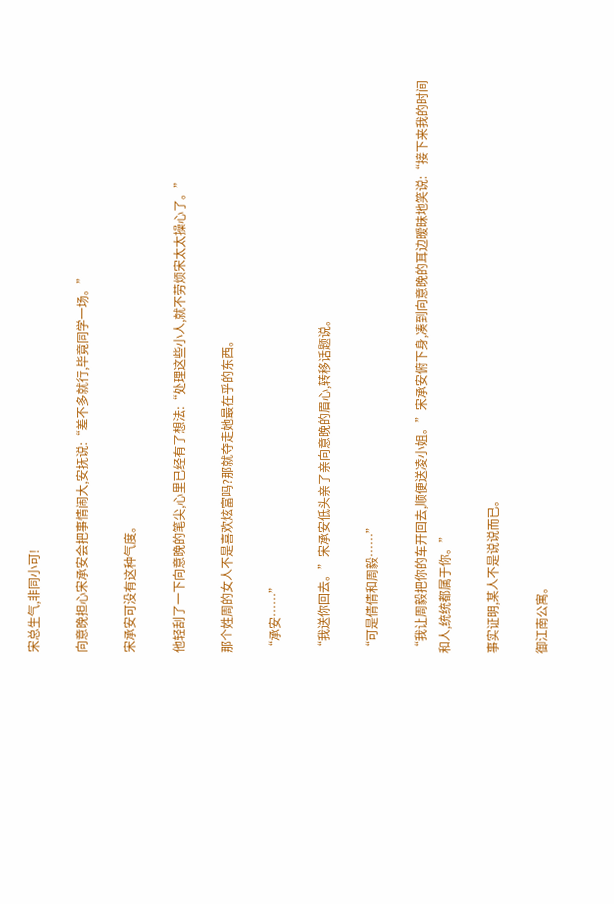宋总生气,非同小可!

向意晚担心宋承安会把事情闹大,安抚说:“差不多就行,毕竟同学一场。”

宋承安可没有这种气度。

他轻刮了一下向意晚的笔尖,心里已经有了想法:“处理这些小人,就不劳烦宋太太操心了。”

那个姓周的女人不是喜欢炫富吗?那就夺走她最在乎的东西。

“承安……”

“我送你回去。”宋承安低头亲了亲向意晚的眉心,转移话题说。

“可是倩倩和周毅……”

“我让周毅把你的车开回去,顺便送凌小姐。”宋承安俯下身,凑到向意晚的耳边暧昧地笑说:“接下来我的时间和人,统统都属于你。”

事实证明,某人不是说说而已。

御江南公寓。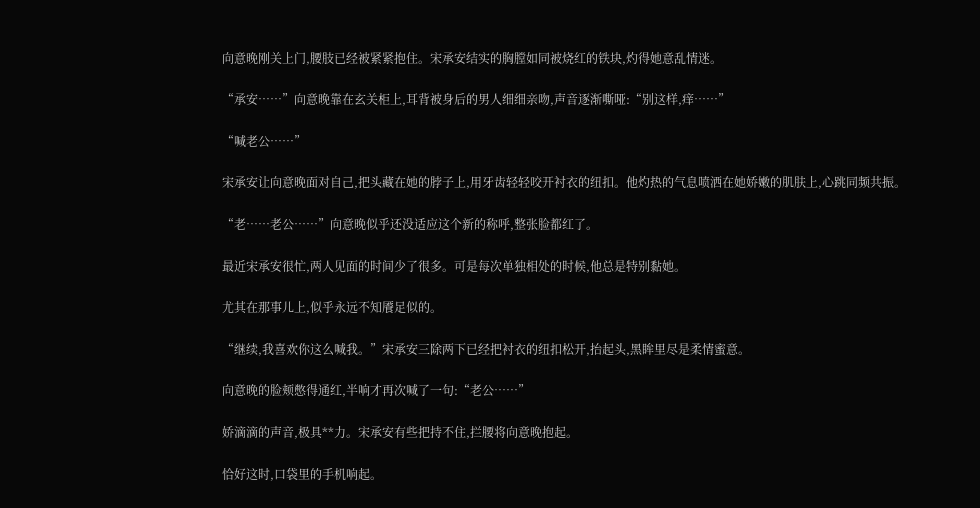向意晚刚关上门,腰肢已经被紧紧抱住。宋承安结实的胸膛如同被烧红的铁块,灼得她意乱情迷。

“承安……”向意晚靠在玄关柜上,耳背被身后的男人细细亲吻,声音逐渐嘶哑:“别这样,痒……”

“喊老公……”

宋承安让向意晚面对自己,把头藏在她的脖子上,用牙齿轻轻咬开衬衣的纽扣。他灼热的气息喷洒在她娇嫩的肌肤上,心跳同频共振。

“老……老公……”向意晚似乎还没适应这个新的称呼,整张脸都红了。

最近宋承安很忙,两人见面的时间少了很多。可是每次单独相处的时候,他总是特别黏她。

尤其在那事儿上,似乎永远不知餍足似的。

“继续,我喜欢你这么喊我。”宋承安三除两下已经把衬衣的纽扣松开,抬起头,黑眸里尽是柔情蜜意。

向意晚的脸颊憋得通红,半响才再次喊了一句:“老公……”

娇滴滴的声音,极具**力。宋承安有些把持不住,拦腰将向意晚抱起。

恰好这时,口袋里的手机响起。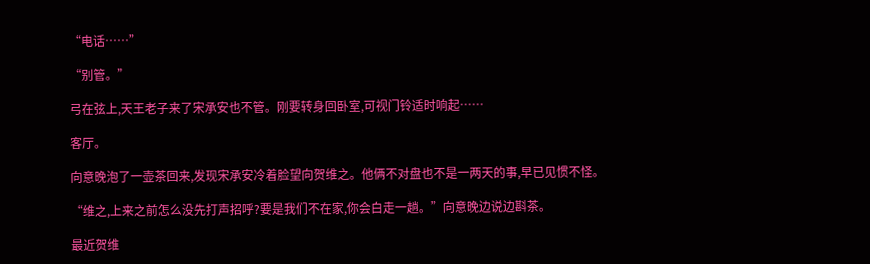“电话……”

“别管。”

弓在弦上,天王老子来了宋承安也不管。刚要转身回卧室,可视门铃适时响起……

客厅。

向意晚泡了一壶茶回来,发现宋承安冷着脸望向贺维之。他俩不对盘也不是一两天的事,早已见惯不怪。

“维之,上来之前怎么没先打声招呼?要是我们不在家,你会白走一趟。”向意晚边说边斟茶。

最近贺维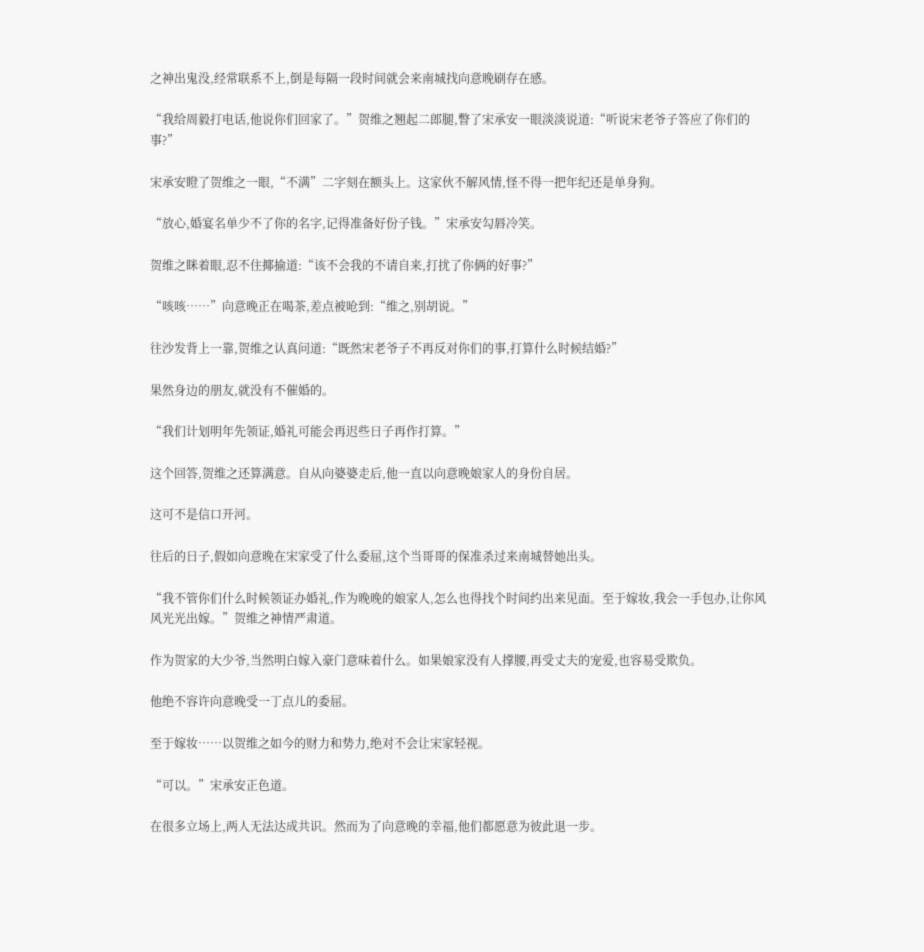之神出鬼没,经常联系不上,倒是每隔一段时间就会来南城找向意晚刷存在感。

“我给周毅打电话,他说你们回家了。”贺维之翘起二郎腿,瞥了宋承安一眼淡淡说道:“听说宋老爷子答应了你们的事?”

宋承安瞪了贺维之一眼,“不满”二字刻在额头上。这家伙不解风情,怪不得一把年纪还是单身狗。

“放心,婚宴名单少不了你的名字,记得准备好份子钱。”宋承安勾唇冷笑。

贺维之眯着眼,忍不住揶揄道:“该不会我的不请自来,打扰了你俩的好事?”

“咳咳……”向意晚正在喝茶,差点被呛到:“维之,别胡说。”

往沙发背上一靠,贺维之认真问道:“既然宋老爷子不再反对你们的事,打算什么时候结婚?”

果然身边的朋友,就没有不催婚的。

“我们计划明年先领证,婚礼可能会再迟些日子再作打算。”

这个回答,贺维之还算满意。自从向婆婆走后,他一直以向意晚娘家人的身份自居。

这可不是信口开河。

往后的日子,假如向意晚在宋家受了什么委屈,这个当哥哥的保准杀过来南城替她出头。

“我不管你们什么时候领证办婚礼,作为晚晚的娘家人,怎么也得找个时间约出来见面。至于嫁妆,我会一手包办,让你风风光光出嫁。”贺维之神情严肃道。

作为贺家的大少爷,当然明白嫁入豪门意味着什么。如果娘家没有人撑腰,再受丈夫的宠爱,也容易受欺负。

他绝不容许向意晚受一丁点儿的委屈。

至于嫁妆……以贺维之如今的财力和势力,绝对不会让宋家轻视。

“可以。”宋承安正色道。

在很多立场上,两人无法达成共识。然而为了向意晚的幸福,他们都愿意为彼此退一步。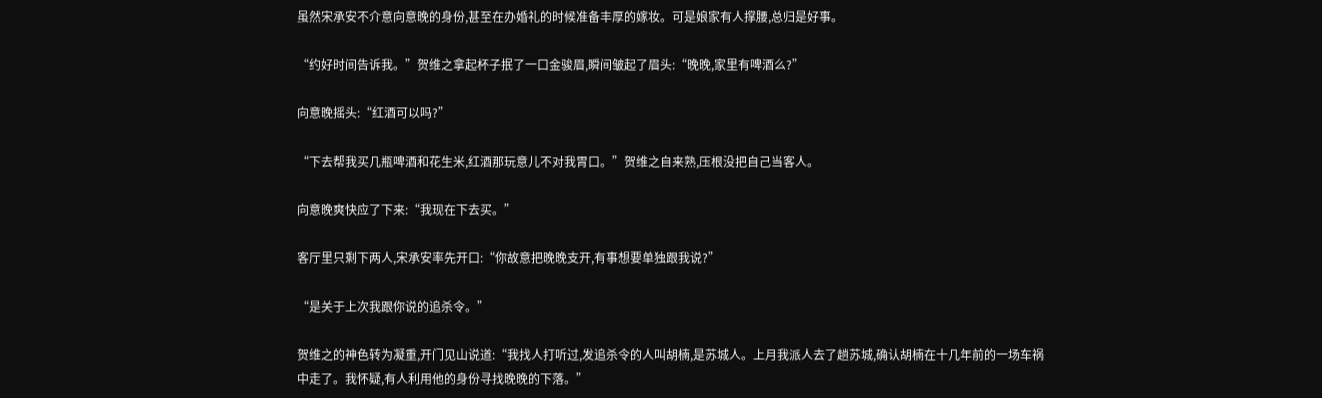虽然宋承安不介意向意晚的身份,甚至在办婚礼的时候准备丰厚的嫁妆。可是娘家有人撑腰,总归是好事。

“约好时间告诉我。”贺维之拿起杯子抿了一口金骏眉,瞬间皱起了眉头:“晚晚,家里有啤酒么?”

向意晚摇头:“红酒可以吗?”

“下去帮我买几瓶啤酒和花生米,红酒那玩意儿不对我胃口。”贺维之自来熟,压根没把自己当客人。

向意晚爽快应了下来:“我现在下去买。”

客厅里只剩下两人,宋承安率先开口:“你故意把晚晚支开,有事想要单独跟我说?”

“是关于上次我跟你说的追杀令。”

贺维之的神色转为凝重,开门见山说道:“我找人打听过,发追杀令的人叫胡楠,是苏城人。上月我派人去了趟苏城,确认胡楠在十几年前的一场车祸中走了。我怀疑,有人利用他的身份寻找晚晚的下落。”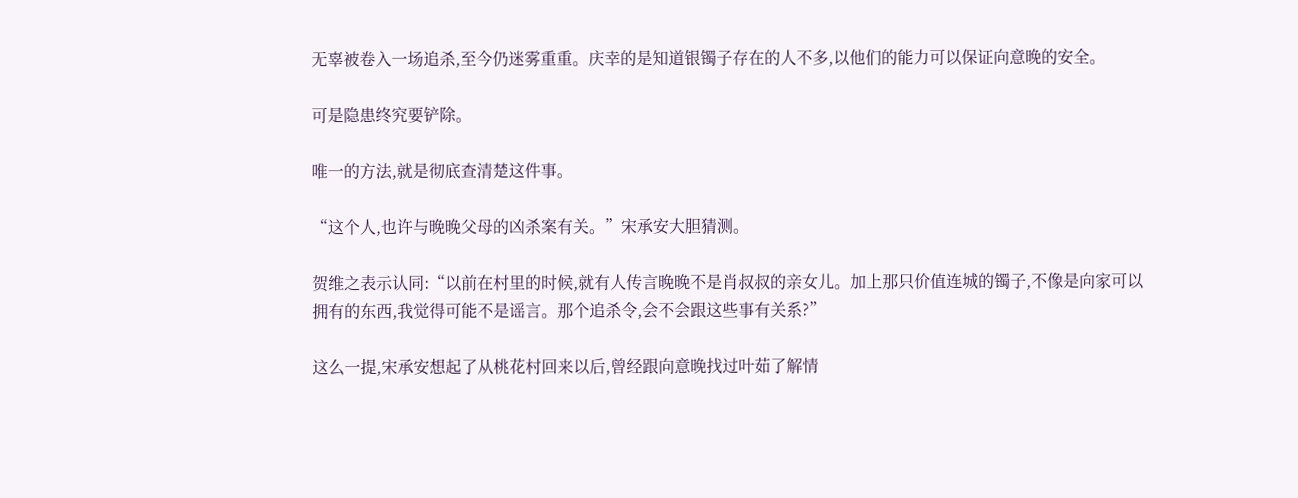无辜被卷入一场追杀,至今仍迷雾重重。庆幸的是知道银镯子存在的人不多,以他们的能力可以保证向意晚的安全。

可是隐患终究要铲除。

唯一的方法,就是彻底查清楚这件事。

“这个人,也许与晚晚父母的凶杀案有关。”宋承安大胆猜测。

贺维之表示认同:“以前在村里的时候,就有人传言晚晚不是肖叔叔的亲女儿。加上那只价值连城的镯子,不像是向家可以拥有的东西,我觉得可能不是谣言。那个追杀令,会不会跟这些事有关系?”

这么一提,宋承安想起了从桃花村回来以后,曾经跟向意晚找过叶茹了解情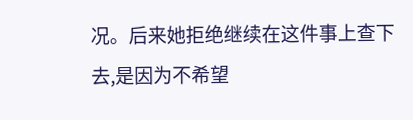况。后来她拒绝继续在这件事上查下去,是因为不希望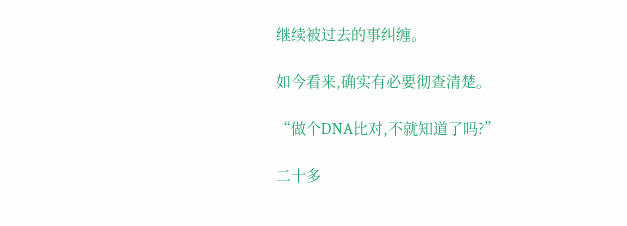继续被过去的事纠缠。

如今看来,确实有必要彻查清楚。

“做个DNA比对,不就知道了吗?”

二十多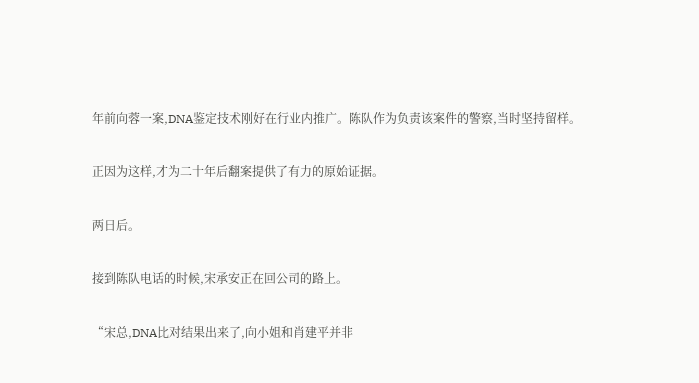年前向蓉一案,DNA鉴定技术刚好在行业内推广。陈队作为负责该案件的警察,当时坚持留样。

正因为这样,才为二十年后翻案提供了有力的原始证据。

两日后。

接到陈队电话的时候,宋承安正在回公司的路上。

“宋总,DNA比对结果出来了,向小姐和肖建平并非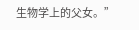生物学上的父女。”